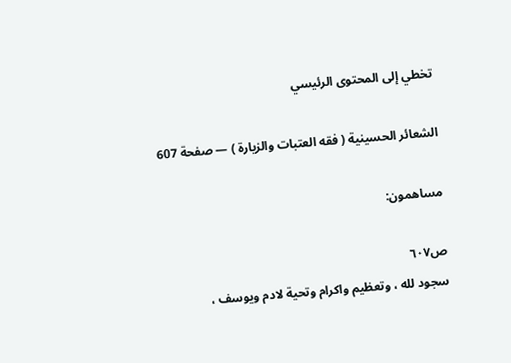تخطي إلى المحتوى الرئيسي

الشعائر الحسينية ( فقه العتبات والزيارة ) — صفحة 607

مساهمون:

ص٦٠٧
سجود لله ، وتعظيم واكرام وتحية لادم ويوسف ،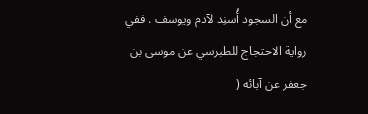مع أن السجود أُسنِد لآدم ويوسف . ففي رواية الاحتجاج للطبرسي عن موسى بن جعفر عن آبائه (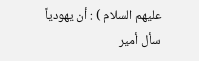عليهم السلام ) : أن يهودياً سأل أمير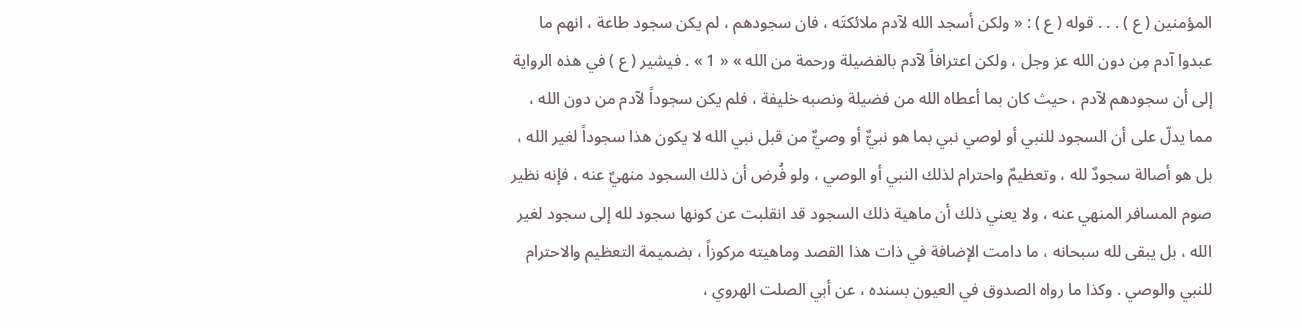المؤمنين ( ع ) . . . قوله ( ع ) : « ولكن أسجد الله لآدم ملائكتَه ، فان سجودهم ، لم يكن سجود طاعة ، انهم ما عبدوا آدم مِن دون الله عز وجل ، ولكن اعترافاً لآدم بالفضيلة ورحمة من الله » « 1 » . فيشير ( ع ) في هذه الرواية إلى أن سجودهم لآدم ، حيث كان بما أعطاه الله من فضيلة ونصبه خليفة ، فلم يكن سجوداً لآدم من دون الله ، مما يدلّ على أن السجود للنبي أو لوصي نبي بما هو نبيٌّ أو وصيٌّ من قبل نبي الله لا يكون هذا سجوداً لغير الله ، بل هو أصالة سجودٌ لله ، وتعظيمٌ واحترام لذلك النبي أو الوصي ، ولو فُرض أن ذلك السجود منهيٌ عنه ، فإنه نظير صوم المسافر المنهي عنه ، ولا يعني ذلك أن ماهية ذلك السجود قد انقلبت عن كونها سجود لله إلى سجود لغير الله ، بل يبقى لله سبحانه ، ما دامت الإضافة في ذات هذا القصد وماهيته مركوزاً ، بضميمة التعظيم والاحترام للنبي والوصي . وكذا ما رواه الصدوق في العيون بسنده ، عن أبي الصلت الهروي ،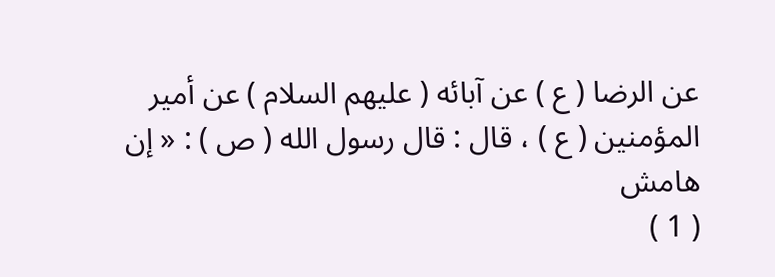عن الرضا ( ع ) عن آبائه ( عليهم السلام ) عن أمير المؤمنين ( ع ) ، قال : قال رسول الله ( ص ) : « إن
هامش
( 1 )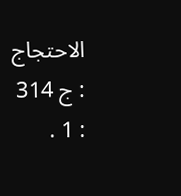الاحتجاج : ج 314 : 1 .